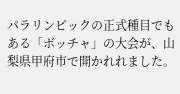パラリンピックの正式種目でもある「ボッチャ」の大会が、山梨県甲府市で開かれれました。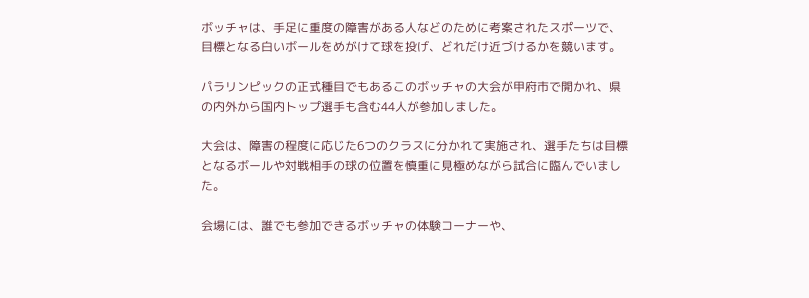ボッチャは、手足に重度の障害がある人などのために考案されたスポーツで、目標となる白いボールをめがけて球を投げ、どれだけ近づけるかを競います。

パラリンピックの正式種目でもあるこのボッチャの大会が甲府市で開かれ、県の内外から国内トップ選手も含む44人が参加しました。

大会は、障害の程度に応じた6つのクラスに分かれて実施され、選手たちは目標となるボールや対戦相手の球の位置を慎重に見極めながら試合に臨んでいました。

会場には、誰でも参加できるボッチャの体験コーナーや、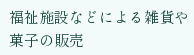福祉施設などによる雑貨や菓子の販売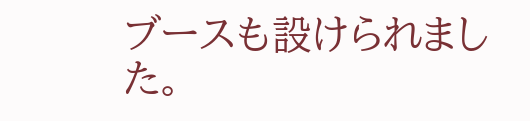ブースも設けられました。